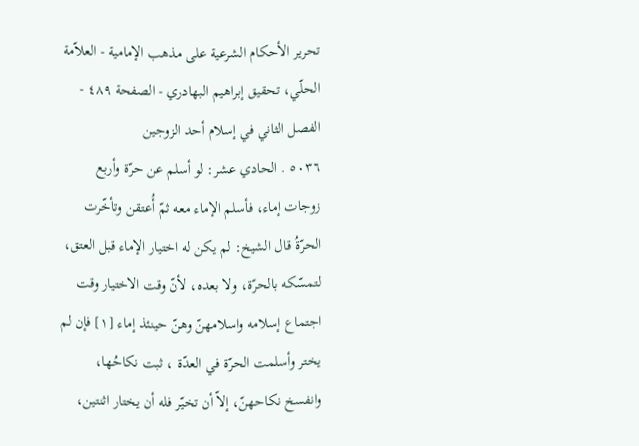تحرير الأحكام الشرعية على مذهب الإمامية - العلاّمة الحلّي، تحقيق إبراهيم البهادري - الصفحة ٤٨٩ - الفصل الثاني في إسلام أحد الزوجين
٥٠٣٦ . الحادي عشر: لو أسلم عن حرّة وأربع زوجات إماء، فأسلم الإماء معه ثمّ أُعتقن وتأخّرت الحرّةُ قال الشيخ: لم يكن له اختيار الإماء قبل العتق، لتمسّكه بالحرّة، ولا بعده، لأنّ وقت الاختيار وقت اجتماع إسلامه واسلامهنّ وهنّ حينئذ إماء [١] فإن لم يختر وأسلمت الحرّة في العدّة ، ثبت نكاحُها، وانفسخ نكاحهنّ، إلاّ أن تخيّر فله أن يختار اثنتين،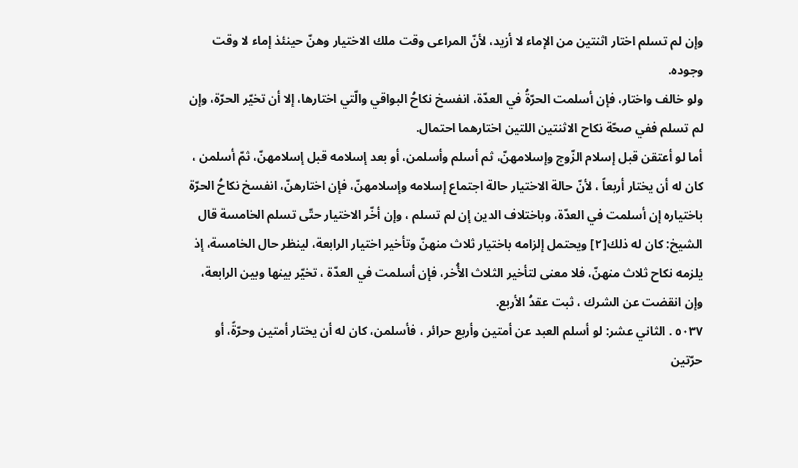وإن لم تسلم اختار اثنتين من الإماء لا أزيد، لأنّ المراعى وقت ملك الاختيار وهنّ حينئذ إماء لا وقت وجوده.
ولو خالف واختار، فإن أسلمت الحرّةُ في العدّة، انفسخ نكاحُ البواقي والّتي اختارها، إلا أن تخيّر الحرّة، وإن لم تسلم ففي صحّة نكاح الاثنتين اللتين اختارهما احتمال.
أما لو أعتقن قبل إسلام الزّوج وإسلامهنّ، ثم أسلم وأسلمن، أو بعد إسلامه قبل إسلامهنّ، ثمّ أسلمن ، كان له أن يختار أربعاً ، لأنّ حالة الاختيار حالة اجتماع إسلامه وإسلامهنّ، فإن اختارهنّ، انفسخ نكاحُ الحرّة باختياره إن أسلمت في العدّة، وباختلاف الدين إن لم تسلم ، وإن أخّر الاختيار حتّى تسلم الخامسة قال الشيخ: كان له ذلك[٢] ويحتمل إلزامه باختيار ثلاث منهنّ وتأخير اختيار الرابعة، لينظر حال الخامسة، إذ يلزمه نكاح ثلاث منهنّ، فلا معنى لتأخير الثلاث الأُخر، فإن أسلمت في العدّة ، تخيّر بينها وبين الرابعة، وإن انقضت عن الشرك ، ثبت عقدُ الأربع.
٥٠٣٧ . الثاني عشر: لو أسلم العبد عن أمتين وأربع حرائر ، فأسلمن، كان له أن يختار أمتين وحرّةً، أو حرّتين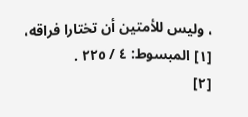، وليس للأمتين أن تختارا فراقه،
[١] المبسوط: ٤ / ٢٢٥ .
[٢]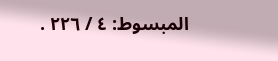المبسوط: ٤ / ٢٢٦ .